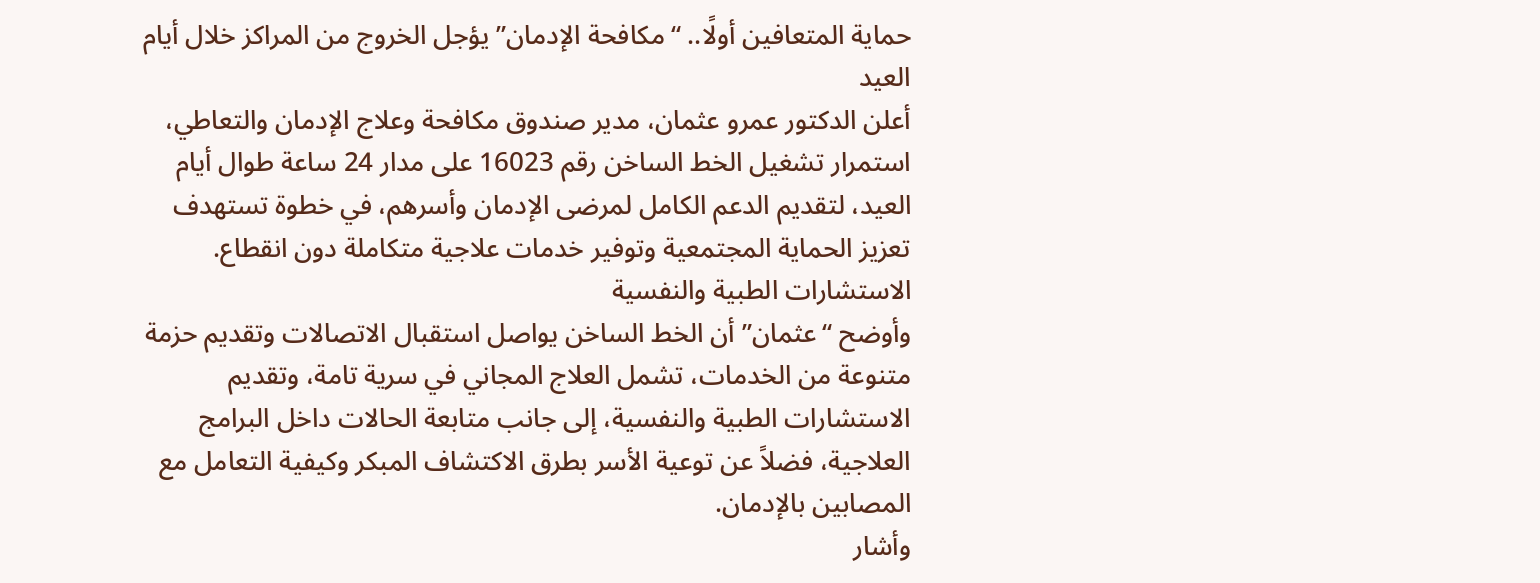حماية المتعافين أولًا.. “مكافحة الإدمان” يؤجل الخروج من المراكز خلال أيام العيد
أعلن الدكتور عمرو عثمان، مدير صندوق مكافحة وعلاج الإدمان والتعاطي، استمرار تشغيل الخط الساخن رقم 16023 على مدار 24 ساعة طوال أيام العيد، لتقديم الدعم الكامل لمرضى الإدمان وأسرهم، في خطوة تستهدف تعزيز الحماية المجتمعية وتوفير خدمات علاجية متكاملة دون انقطاع.
الاستشارات الطبية والنفسية
وأوضح “عثمان” أن الخط الساخن يواصل استقبال الاتصالات وتقديم حزمة متنوعة من الخدمات، تشمل العلاج المجاني في سرية تامة، وتقديم الاستشارات الطبية والنفسية، إلى جانب متابعة الحالات داخل البرامج العلاجية، فضلاً عن توعية الأسر بطرق الاكتشاف المبكر وكيفية التعامل مع المصابين بالإدمان.
وأشار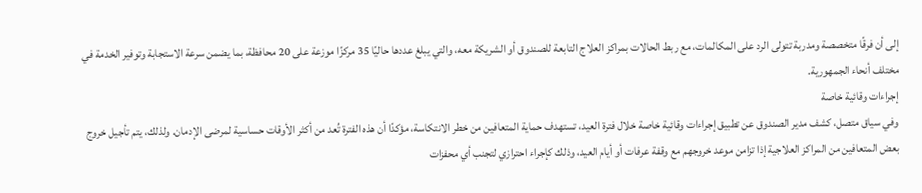إلى أن فرقًا متخصصة ومدربة تتولى الرد على المكالمات، مع ربط الحالات بمراكز العلاج التابعة للصندوق أو الشريكة معه، والتي يبلغ عددها حاليًا 35 مركزًا موزعة على 20 محافظة، بما يضمن سرعة الاستجابة وتوفير الخدمة في مختلف أنحاء الجمهورية.
إجراءات وقائية خاصة
وفي سياق متصل، كشف مدير الصندوق عن تطبيق إجراءات وقائية خاصة خلال فترة العيد، تستهدف حماية المتعافين من خطر الانتكاسة، مؤكدًا أن هذه الفترة تُعد من أكثر الأوقات حساسية لمرضى الإدمان. ولذلك، يتم تأجيل خروج بعض المتعافين من المراكز العلاجية إذا تزامن موعد خروجهم مع وقفة عرفات أو أيام العيد، وذلك كإجراء احترازي لتجنب أي محفزات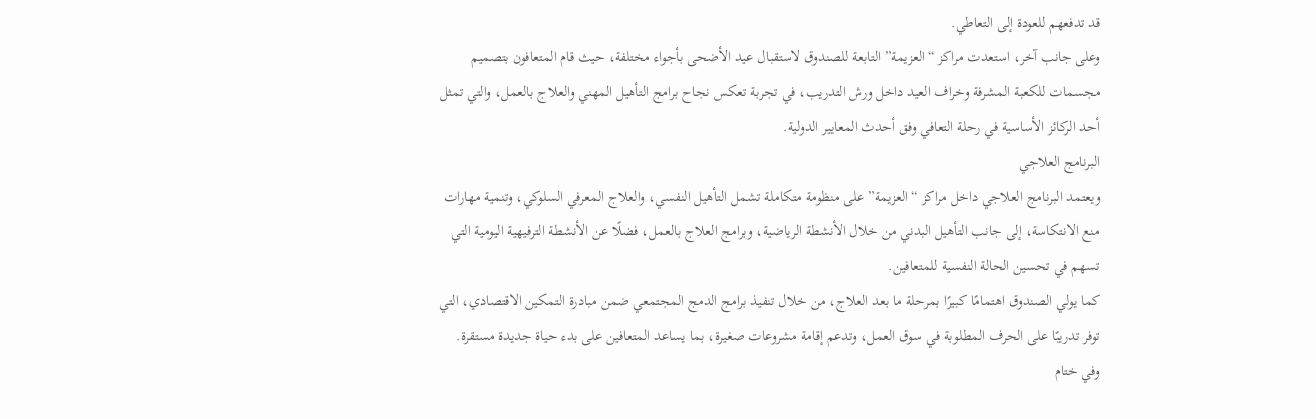قد تدفعهم للعودة إلى التعاطي.
وعلى جانب آخر، استعدت مراكز “العزيمة” التابعة للصندوق لاستقبال عيد الأضحى بأجواء مختلفة، حيث قام المتعافون بتصميم مجسمات للكعبة المشرفة وخراف العيد داخل ورش التدريب، في تجربة تعكس نجاح برامج التأهيل المهني والعلاج بالعمل، والتي تمثل أحد الركائز الأساسية في رحلة التعافي وفق أحدث المعايير الدولية.
البرنامج العلاجي
ويعتمد البرنامج العلاجي داخل مراكز “العزيمة” على منظومة متكاملة تشمل التأهيل النفسي، والعلاج المعرفي السلوكي، وتنمية مهارات منع الانتكاسة، إلى جانب التأهيل البدني من خلال الأنشطة الرياضية، وبرامج العلاج بالعمل، فضلًا عن الأنشطة الترفيهية اليومية التي تسهم في تحسين الحالة النفسية للمتعافين.
كما يولي الصندوق اهتمامًا كبيرًا بمرحلة ما بعد العلاج، من خلال تنفيذ برامج الدمج المجتمعي ضمن مبادرة التمكين الاقتصادي، التي توفر تدريبًا على الحرف المطلوبة في سوق العمل، وتدعم إقامة مشروعات صغيرة، بما يساعد المتعافين على بدء حياة جديدة مستقرة.
وفي ختام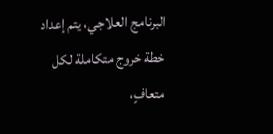البرنامج العلاجي، يتم إعداد خطة خروج متكاملة لكل متعافٍ،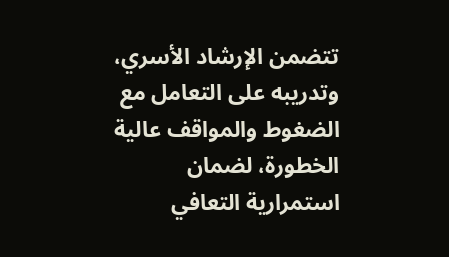تتضمن الإرشاد الأسري، وتدريبه على التعامل مع الضغوط والمواقف عالية الخطورة، لضمان استمرارية التعافي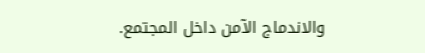والاندماج الآمن داخل المجتمع.